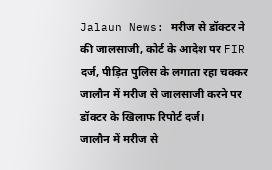Jalaun News: मरीज से डॉक्टर ने की जालसाजी, कोर्ट के आदेश पर FIR दर्ज, पीड़ित पुलिस के लगाता रहा चक्कर
जालौन में मरीज से जालसाजी करने पर डॉक्टर के खिलाफ रिपोर्ट दर्ज।
जालौन में मरीज से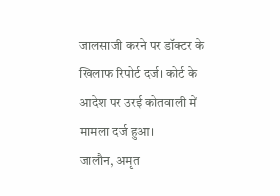जालसाजी करने पर डॉक्टर के खिलाफ रिपोर्ट दर्ज। कोर्ट के आदेश पर उरई कोतवाली में मामला दर्ज हुआ।
जालौन, अमृत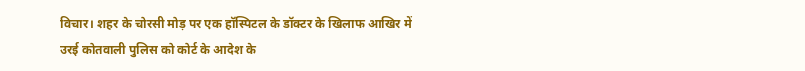विचार। शहर के चोरसी मोड़ पर एक हॉस्पिटल के डॉक्टर के खिलाफ आखिर में उरई कोतवाली पुलिस को कोर्ट के आदेश के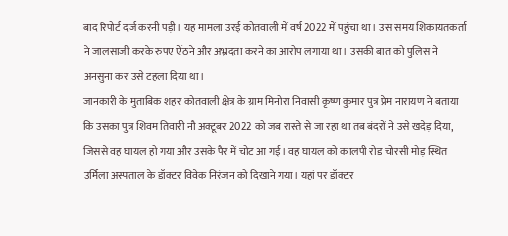बाद रिपोर्ट दर्ज करनी पड़ी। यह मामला उरई कोतवाली में वर्ष 2022 में पहुंचा था। उस समय शिकायतकर्ता ने जालसाजी करके रुपए ऐंठने और अभ्रदता करने का आरोप लगाया था। उसकी बात को पुलिस ने अनसुना कर उसे टहला दिया था।
जानकारी के मुताबिक शहर कोतवाली क्षेत्र के ग्राम मिनोरा निवासी कृष्ण कुमार पुत्र प्रेम नारायण ने बताया कि उसका पुत्र शिवम तिवारी नौ अक्टूबर 2022 को जब रास्ते से जा रहा था तब बंदरों ने उसे खदेड़ दिया, जिससे वह घायल हो गया और उसके पैर में चोट आ गई। वह घायल को कालपी रोड चोरसी मोड़ स्थित उर्मिला अस्पताल के डॉक्टर विवेक निरंजन को दिखाने गया। यहां पर डॉक्टर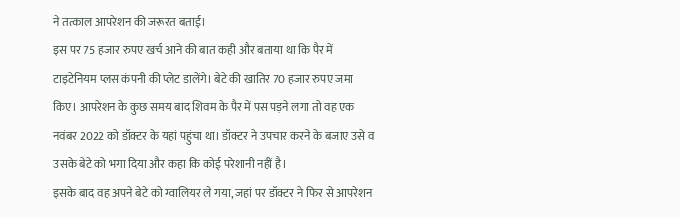ने तत्काल आपरेशन की जरूरत बताई।
इस पर 75 हजार रुपए खर्च आने की बात कही और बताया था कि पैर में टाइटेनियम प्लस कंपनी की प्लेट डालेंगे। बेटे की खातिर 70 हजार रुपए जमा किए। आपरेशन के कुछ समय बाद शिवम के पैर में पस पड़ने लगा तो वह एक नवंबर 2022 को डॉक्टर के यहां पहुंचा था। डॉक्टर ने उपचार करने के बजाए उसे व उसके बेटे को भगा दिया और कहा कि कोई परेशानी नहीं है।
इसके बाद वह अपने बेटे को ग्वालियर ले गया, जहां पर डॉक्टर ने फिर से आपरेशन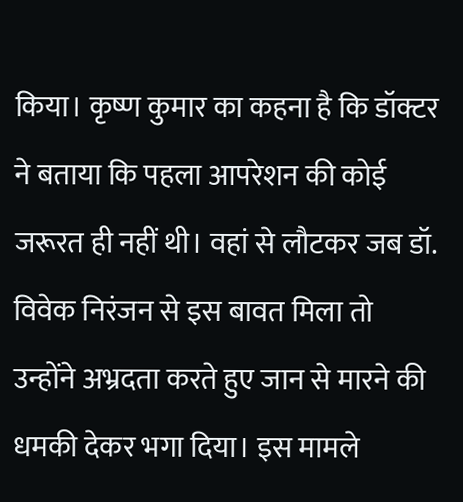किया। कृष्ण कुमार का कहना है कि डॉक्टर ने बताया कि पहला आपरेशन की कोई जरूरत ही नहीं थी। वहां से लौटकर जब डॉ. विवेक निरंजन से इस बावत मिला तो उन्होंने अभ्रदता करते हुए जान से मारने की धमकी देकर भगा दिया। इस मामले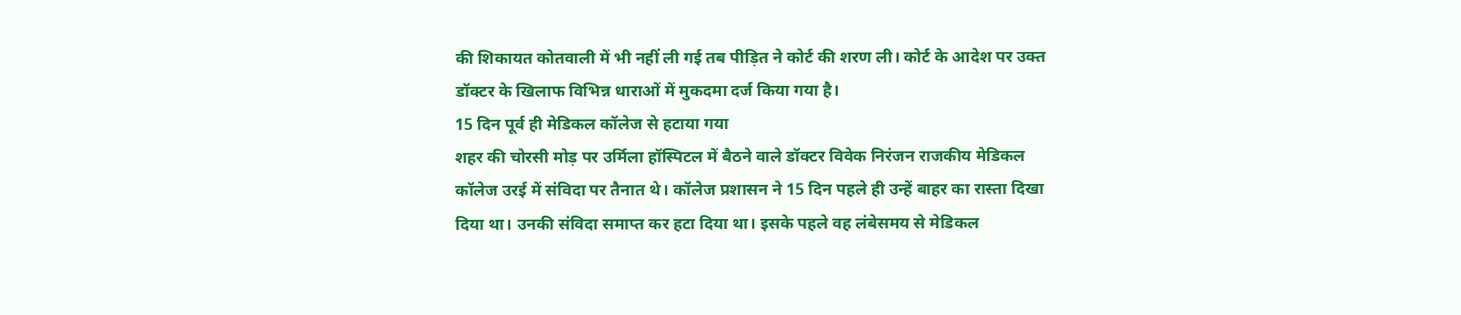की शिकायत कोतवाली में भी नहीं ली गई तब पीड़ित ने कोर्ट की शरण ली। कोर्ट के आदेश पर उक्त डॉक्टर के खिलाफ विभिन्न धाराओं में मुकदमा दर्ज किया गया है।
15 दिन पूर्व ही मेडिकल कॉलेज से हटाया गया
शहर की चोरसी मोड़ पर उर्मिला हॉस्पिटल में बैठने वाले डॉक्टर विवेक निरंजन राजकीय मेडिकल कॉलेज उरई में संविदा पर तैनात थे। कॉलेज प्रशासन ने 15 दिन पहले ही उन्हें बाहर का रास्ता दिखा दिया था। उनकी संविदा समाप्त कर हटा दिया था। इसके पहले वह लंबेसमय से मेडिकल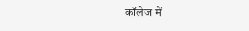कॉलेज में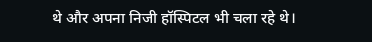थे और अपना निजी हॉस्पिटल भी चला रहे थे।